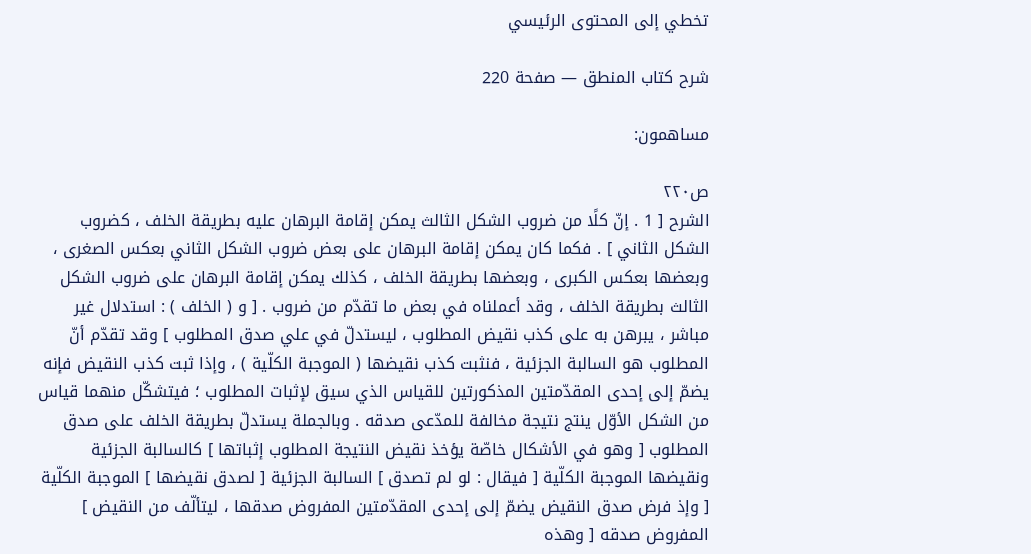تخطي إلى المحتوى الرئيسي

شرح كتاب المنطق — صفحة 220

مساهمون:

ص٢٢٠
الشرح [ 1 . إنّ كلًا من ضروب الشكل الثالث يمكن إقامة البرهان عليه بطريقة الخلف ، كضروب الشكل الثاني ] . فكما كان يمكن إقامة البرهان على بعض ضروب الشكل الثاني بعكس الصغرى ، وبعضها بعكس الكبرى ، وبعضها بطريقة الخلف ، كذلك يمكن إقامة البرهان على ضروب الشكل الثالث بطريقة الخلف ، وقد أعملناه في بعض ما تقدّم من ضروب . [ و ( الخلف ) : استدلال غير مباشر ، يبرهن به على كذب نقيض المطلوب ، ليستدلّ في علي صدق المطلوب ] وقد تقدّم أنّ المطلوب هو السالبة الجزئية ، فنثبت كذب نقيضها ( الموجبة الكلّية ) ، وإذا ثبت كذب النقيض فإنه يضمّ إلى إحدى المقدّمتين المذكورتين للقياس الذي سيق لإثبات المطلوب ؛ فيتشكّل منهما قياس من الشكل الأوّل ينتج نتيجة مخالفة للمدّعى صدقه . وبالجملة يستدلّ بطريقة الخلف على صدق المطلوب [ وهو في الأشكال خاصّة يؤخذ نقيض النتيجة المطلوب إثباتها ] كالسالبة الجزئية ونقيضها الموجبة الكلّية [ فيقال : لو لم تصدق ] السالبة الجزئية [ لصدق نقيضها ] الموجبة الكلّية [ وإذ فرض صدق النقيض يضمّ إلى إحدى المقدّمتين المفروض صدقها ، ليتألّف من النقيض ] المفروض صدقه [ وهذه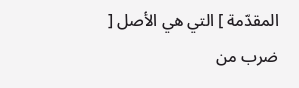المقدّمة ] التي هي الأصل [ ضرب من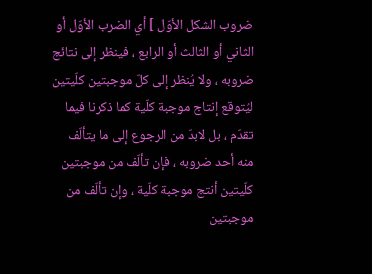ضروب الشكل الأوّل ] أي الضرب الأوّل أو الثاني أو الثالث أو الرابع ، فينظر إلى نتائج ضروبه ، ولا يُنظر إلى كلّ موجبتين كلّيتين ليُتوقع إنتاج موجبة كلّية كما ذكرنا فيما تقدّم ، بل لابدّ من الرجوع إلى ما يتألّف منه أحد ضروبه ، فإن تألّف من موجبتين كلّيتين أنتج موجبة كلّية ، وإن تألّف من موجبتين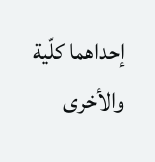إحداهما كلّية والأخرى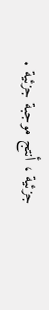جزئية ، أنتج موجبة جزئية .